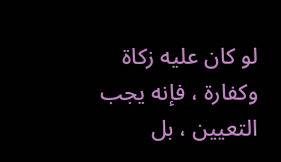لو كان عليه زكاة وكفارة ، فإنه يجب التعيين ، بل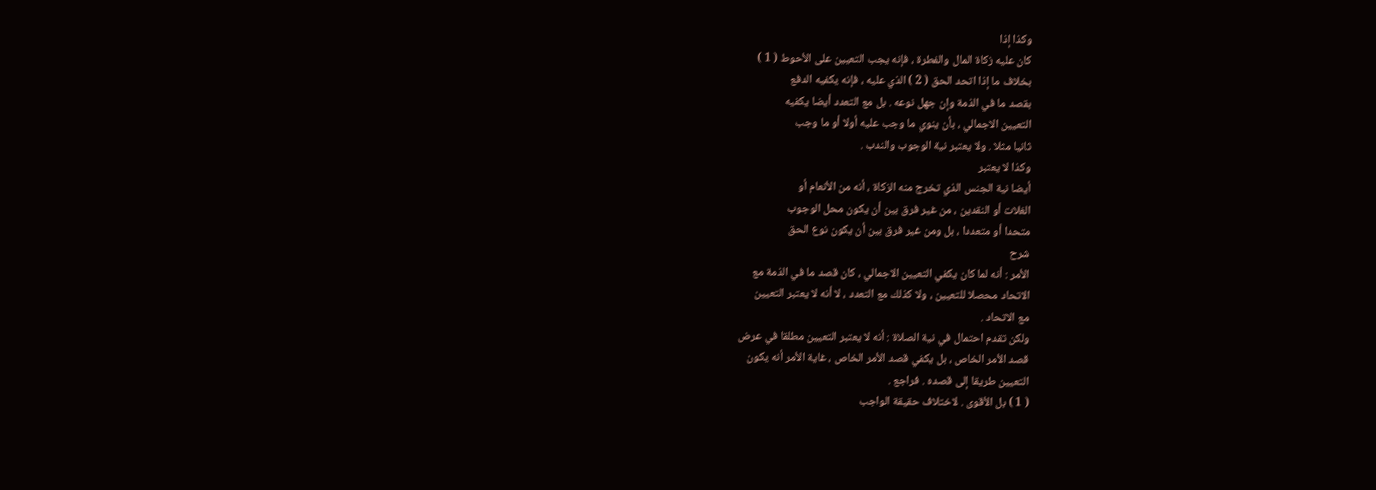وكذا إذا
كان عليه زكاة المال والفطرة ، فإنه يجب التعيين على الأحوط ( 1 )
بخلاف ما إذا اتحد الحق ( 2 ) الذي عليه ، فإنه يكفيه الدفع
بقصد ما في الذمة وإن جهل نوعه . بل مع التعدد أيضا يكفيه
التعيين الاجمالي ، بأن ينوي ما وجب عليه أولا أو ما وجب
ثانيا مثلا . ولا يعتبر نية الوجوب والندب .
وكذا لا يعتبر
أيضا نية الجنس الذي تخرج منه الزكاة ، أنه من الأنعام أو
الغلات أو النقدين ، من غير فرق بين أن يكون محل الوجوب
متحدا أو متعددا ، بل ومن غير فرق بين أن يكون نوع الحق
شرح
الأمر : أنه لما كان يكفي التعيين الاجمالي ، كان قصد ما في الذمة مع
الاتحاد محصلا للتعيين ، ولا كذلك مع التعدد ، لا أنه لا يعتبر التعيين
مع الاتحاد .
ولكن تقدم احتمال في نية الصلاة : أنه لا يعتبر التعيين مطلقا في عرض
قصد الأمر الخاص ، بل يكفي قصد الأمر الخاص ، غاية الأمر أنه يكون
التعيين طريقا إلى قصده . فراجع .
( 1 ) بل الأقوى . لاختلاف حقيقة الواجب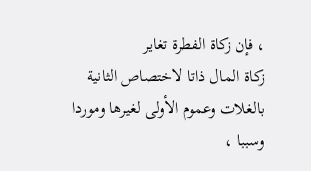، فإن زكاة الفطرة تغاير
زكاة المال ذاتا لاختصاص الثانية بالغلات وعموم الأولى لغيرها وموردا
وسببا ،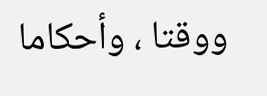ووقتا ، وأحكاما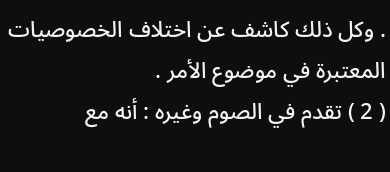. وكل ذلك كاشف عن اختلاف الخصوصيات
المعتبرة في موضوع الأمر .
( 2 ) تقدم في الصوم وغيره : أنه مع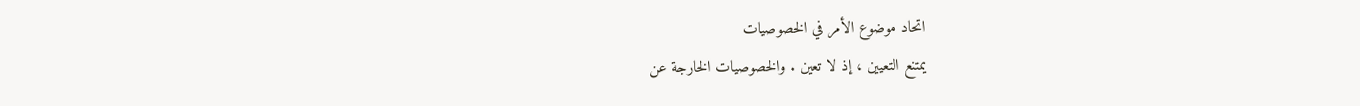اتحاد موضوع الأمر في الخصوصيات
يمتنع التعيين ، إذ لا تعين . والخصوصيات الخارجة عن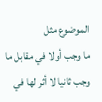الموضوع مثل
ما وجب أولا في مقابل ما وجب ثانيا لا أثر لها في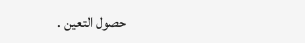حصول التعين .